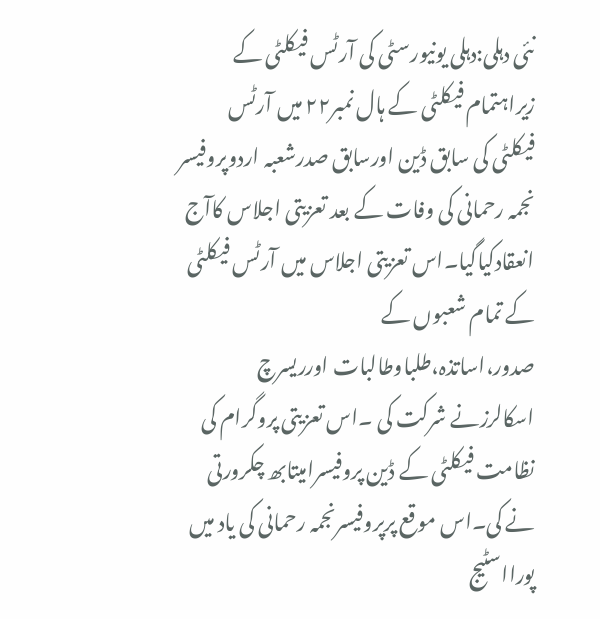نئی دہلی:دہلی یونیورسٹی کی آرٹس فیکلٹی کے زیراہتمام فیکلٹی کے ہال نمبر۲۲ میں آرٹس فیکلٹی کی سابق ڈین اورسابق صدرشعبہ اردوپروفیسر نجمہ رحمانی کی وفات کے بعد تعزیتی اجلاس کاآج انعقادکیاگیا۔اس تعزیتی اجلاس میں آرٹس فیکلٹی کے تمام شعبوں کے صدور،اساتذہ،طلباوطالبات اورریسرچ اسکالرزنے شرکت کی ۔اس تعزیتی پروگرام کی نظامت فیکلٹی کے ڈین پروفیسرامیتابھ چکرورتی نے کی۔اس موقع پرپروفیسرنجمہ رحمانی کی یاد میں پورااسٹیج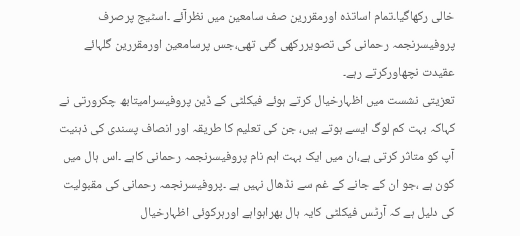خالی رکھاگیا۔تمام اساتذہ اورمقررین صف سامعین میں نظرآئے ۔اسٹیج پرصرف پروفیسرنجمہ رحمانی کی تصویررکھی گئی تھی،جس پرسامعین اورمقررین گلہائے عقیدت نچھاورکرتے رہے۔
تعزیتی نشست میں اظہارخیال کرتے ہوئے فیکلٹی کے ڈین پروفیسرامیتابھ چکرورتی نے کہاکہ بہت کم لوگ ایسے ہوتے ہیں، جن کی تعلیم کا طریقہ اور انصاف پسندی کی ذہنیت آپ کو متاثر کرتی ہے،ان میں ایک بہت اہم نام پروفیسرنجمہ رحمانی کاہے ۔اس ہال میں کون ہے ،جو ان کے جانے کے غم سے نڈھال نہیں ہے ۔پروفیسرنجمہ رحمانی کی مقبولیت کی دلیل ہے کہ آرٹس فیکلٹی کایہ ہال بھراہواہے اورہرکوئی اظہارخیال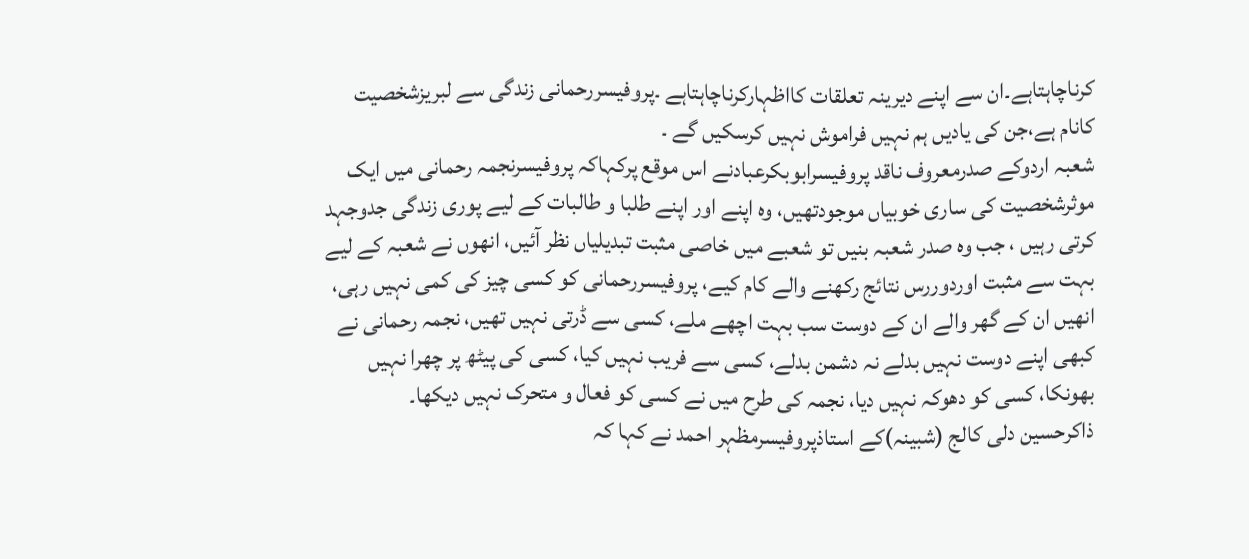کرناچاہتاہے۔ان سے اپنے دیرینہ تعلقات کااظہارکرناچاہتاہے ۔پروفیسررحمانی زندگی سے لبریزشخصیت کانام ہے،جن کی یادیں ہم نہیں فراموش نہیں کرسکیں گے ۔
شعبہ اردوکے صدرمعروف ناقد پروفیسرابوبکرعبادنے اس موقع پرکہاکہ پروفیسرنجمہ رحمانی میں ایک موثرشخصیت کی ساری خوبیاں موجودتھیں، وہ اپنے اور اپنے طلبا و طالبات کے لیے پوری زندگی جدوجہد کرتی رہیں ، جب وہ صدر شعبہ بنیں تو شعبے میں خاصی مثبت تبدیلیاں نظر آئیں، انھوں نے شعبہ کے لیے بہت سے مثبت اوردوررس نتائج رکھنے والے کام کیے، پروفیسررحمانی کو کسی چیز کی کمی نہیں رہی، انھیں ان کے گھر والے ان کے دوست سب بہت اچھے ملے، کسی سے ڈرتی نہیں تھیں، نجمہ رحمانی نے کبھی اپنے دوست نہیں بدلے نہ دشمن بدلے، کسی سے فریب نہیں کیا، کسی کی پیٹھ پر چھرا نہیں بھونکا، کسی کو دھوکہ نہیں دیا، نجمہ کی طرح میں نے کسی کو فعال و متحرک نہیں دیکھا۔
ذاکرحسین دلی کالج (شبینہ)کے استاذپروفیسرمظہر احمد نے کہا کہ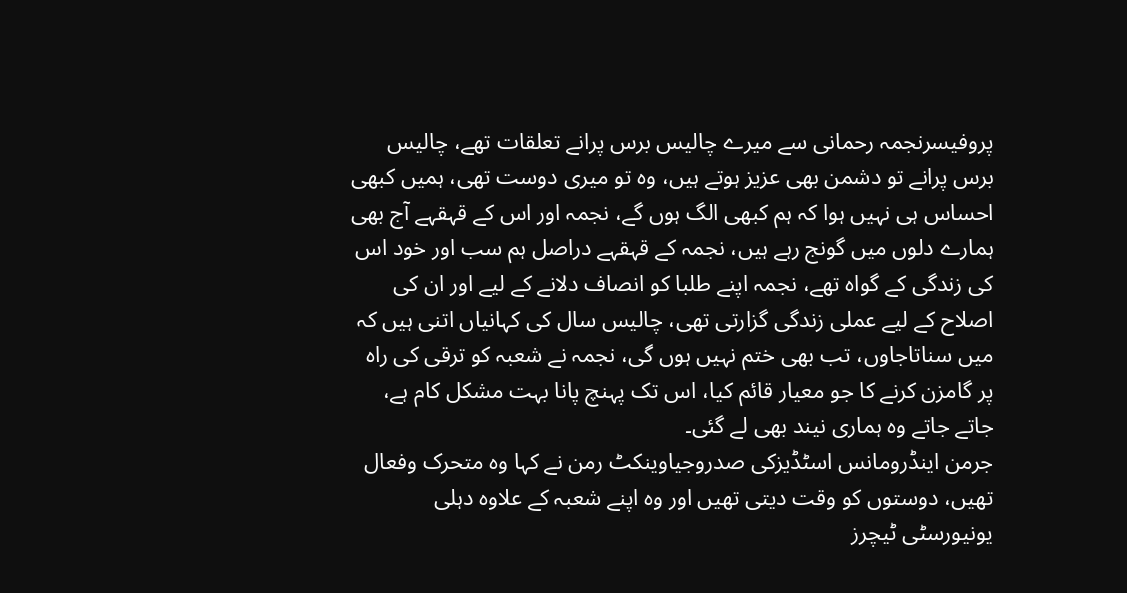پروفیسرنجمہ رحمانی سے میرے چالیس برس پرانے تعلقات تھے، چالیس برس پرانے تو دشمن بھی عزیز ہوتے ہیں، وہ تو میری دوست تھی، ہمیں کبھی احساس ہی نہیں ہوا کہ ہم کبھی الگ ہوں گے، نجمہ اور اس کے قہقہے آج بھی ہمارے دلوں میں گونج رہے ہیں، نجمہ کے قہقہے دراصل ہم سب اور خود اس کی زندگی کے گواہ تھے، نجمہ اپنے طلبا کو انصاف دلانے کے لیے اور ان کی اصلاح کے لیے عملی زندگی گزارتی تھی، چالیس سال کی کہانیاں اتنی ہیں کہ میں سناتاجاوں، تب بھی ختم نہیں ہوں گی، نجمہ نے شعبہ کو ترقی کی راہ پر گامزن کرنے کا جو معیار قائم کیا، اس تک پہنچ پانا بہت مشکل کام ہے، جاتے جاتے وہ ہماری نیند بھی لے گئی۔
جرمن اینڈرومانس اسٹڈیزکی صدروجیاوینکٹ رمن نے کہا وہ متحرک وفعال تھیں، دوستوں کو وقت دیتی تھیں اور وہ اپنے شعبہ کے علاوہ دہلی یونیورسٹی ٹیچرز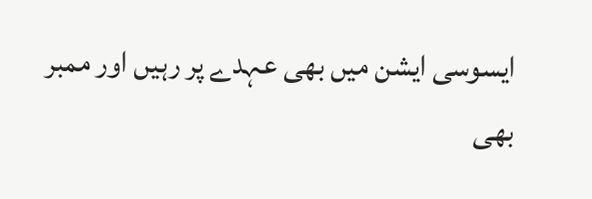ایسوسی ایشن میں بھی عہدے پر رہیں اور ممبر بھی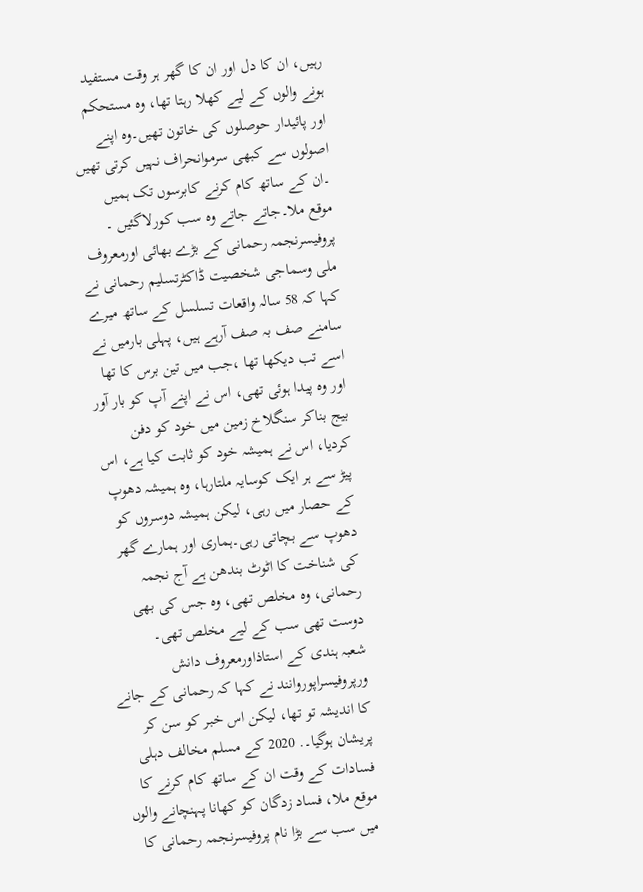رہیں، ان کا دل اور ان کا گھر ہر وقت مستفید ہونے والوں کے لیے کھلا رہتا تھا، وہ مستحکم اور پائیدار حوصلوں کی خاتون تھیں۔وہ اپنے اصولوں سے کبھی سرموانحراف نہیں کرتی تھیں ۔ان کے ساتھ کام کرنے کابرسوں تک ہمیں موقع ملا۔جاتے جاتے وہ سب کورلاگئیں ۔
پروفیسرنجمہ رحمانی کے بڑے بھائی اورمعروف ملی وسماجی شخصیت ڈاکٹرتسلیم رحمانی نے کہا کہ 58 سالہ واقعات تسلسل کے ساتھ میرے سامنے صف بہ صف آرہے ہیں، پہلی بارمیں نے اسے تب دیکھا تھا ،جب میں تین برس کا تھا اور وہ پیدا ہوئی تھی، اس نے اپنے آپ کو بار آور بیج بناکر سنگلاخ زمین میں خود کو دفن کردیا، اس نے ہمیشہ خود کو ثابت کیا ہے، اس پیڑ سے ہر ایک کوسایہ ملتارہا، وہ ہمیشہ دھوپ کے حصار میں رہی، لیکن ہمیشہ دوسروں کو دھوپ سے بچاتی رہی۔ہماری اور ہمارے گھر کی شناخت کا اٹوٹ بندھن ہے آج نجمہ رحمانی، وہ مخلص تھی، وہ جس کی بھی دوست تھی سب کے لیے مخلص تھی۔
شعبہ ہندی کے استاذاورمعروف دانش ورپروفیسراپوروانند نے کہا کہ رحمانی کے جانے کا اندیشہ تو تھا، لیکن اس خبر کو سن کر پریشان ہوگیا۔. 2020 کے مسلم مخالف دہلی فسادات کے وقت ان کے ساتھ کام کرنے کا موقع ملا، فساد زدگان کو کھانا پہنچانے والوں میں سب سے بڑا نام پروفیسرنجمہ رحمانی کا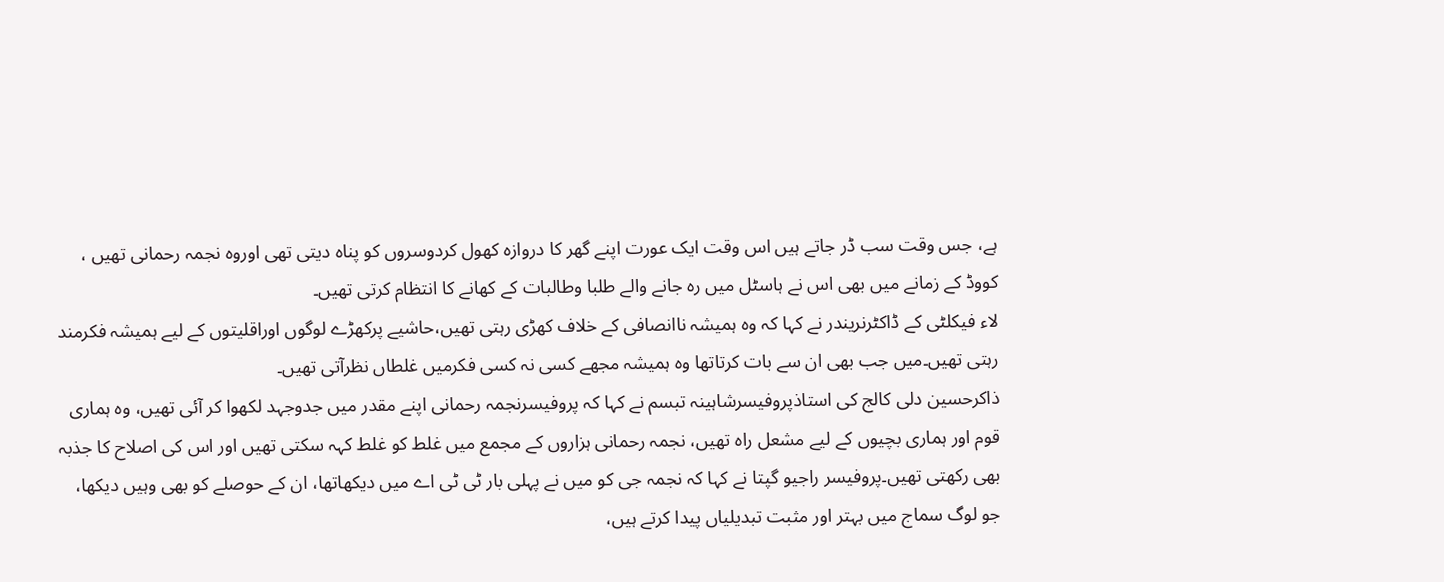ہے، جس وقت سب ڈر جاتے ہیں اس وقت ایک عورت اپنے گھر کا دروازہ کھول کردوسروں کو پناہ دیتی تھی اوروہ نجمہ رحمانی تھیں ، کووڈ کے زمانے میں بھی اس نے ہاسٹل میں رہ جانے والے طلبا وطالبات کے کھانے کا انتظام کرتی تھیں۔
لاء فیکلٹی کے ڈاکٹرنریندر نے کہا کہ وہ ہمیشہ ناانصافی کے خلاف کھڑی رہتی تھیں،حاشیے پرکھڑے لوگوں اوراقلیتوں کے لیے ہمیشہ فکرمند رہتی تھیں۔میں جب بھی ان سے بات کرتاتھا وہ ہمیشہ مجھے کسی نہ کسی فکرمیں غلطاں نظرآتی تھیں۔
ذاکرحسین دلی کالج کی استاذپروفیسرشاہینہ تبسم نے کہا کہ پروفیسرنجمہ رحمانی اپنے مقدر میں جدوجہد لکھوا کر آئی تھیں، وہ ہماری قوم اور ہماری بچیوں کے لیے مشعل راہ تھیں، نجمہ رحمانی ہزاروں کے مجمع میں غلط کو غلط کہہ سکتی تھیں اور اس کی اصلاح کا جذبہ بھی رکھتی تھیں۔پروفیسر راجیو گپتا نے کہا کہ نجمہ جی کو میں نے پہلی بار ٹی ٹی اے میں دیکھاتھا، ان کے حوصلے کو بھی وہیں دیکھا، جو لوگ سماج میں بہتر اور مثبت تبدیلیاں پیدا کرتے ہیں،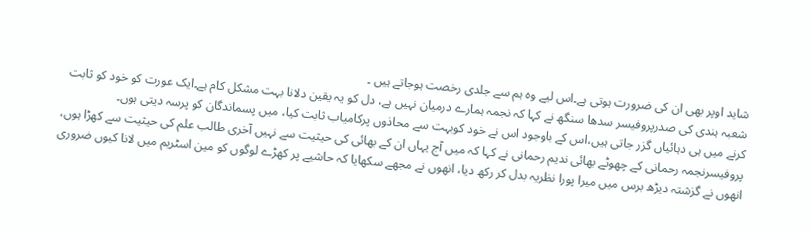شاید اوپر بھی ان کی ضرورت ہوتی ہے۔اس لیے وہ ہم سے جلدی رخصت ہوجاتے ہیں ۔
شعبہ ہندی کی صدرپروفیسر سدھا سنگھ نے کہا کہ نجمہ ہمارے درمیان نہیں ہے، دل کو یہ یقین دلانا بہت مشکل کام ہے۔ایک عورت کو خود کو ثابت کرنے میں ہی دہائیاں گزر جاتی ہیں،اس کے باوجود اس نے خود کوبہت سے محاذوں پرکامیاب ثابت کیا، میں پسماندگان کو پرسہ دیتی ہوں۔
پروفیسرنجمہ رحمانی کے چھوٹے بھائی ندیم رحمانی نے کہا کہ میں آج یہاں ان کے بھائی کی حیثیت سے نہیں آخری طالب علم کی حیثیت سے کھڑا ہوں، انھوں نے گزشتہ دیڑھ برس میں میرا پورا نظریہ بدل کر رکھ دیا، انھوں نے مجھے سکھایا کہ حاشیے پر کھڑے لوگوں کو مین اسٹریم میں لانا کیوں ضروری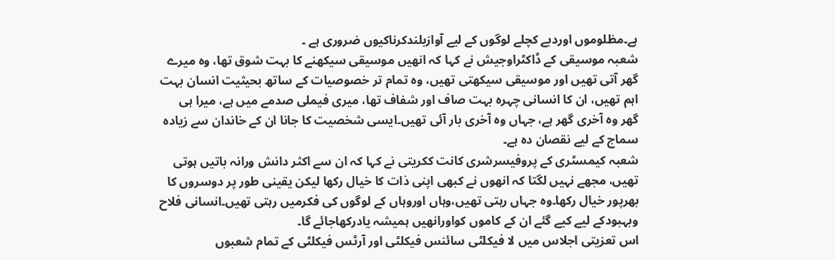ہے۔مظلوموں اوردبے کچلے لوگوں کے لیے آوازبلندکرناکیوں ضروری ہے ۔
شعبہ موسیقی کے ڈاکٹراوجیش نے کہا کہ انھیں موسیقی سیکھنے کا بہت شوق تھا، وہ میرے گھر آتی تھیں اور موسیقی سیکھتی تھیں، وہ تمام تر خصوصیات کے ساتھ بحیثیت انسان بہت اہم تھیں، ان کا انسانی چہرہ بہت صاف اور شفاف تھا، میری فیملی صدمے میں ہے، میرا ہی گھر وہ آخری گھر ہے، جہاں وہ آخری بار آئی تھیں۔ایسی شخصیت کا جانا ان کے خاندان سے زیادہ سماج کے لیے نقصان دہ ہے۔
شعبہ کیمسٹری کے پروفیسرشری کانت ککریتی نے کہا کہ ان سے اکثر دانش ورانہ باتیں ہوتی تھیں، مجھے نہیں لگتا کہ انھوں نے کبھی اپنی ذات کا خیال رکھا لیکن یقینی طور پر دوسروں کا بھرپور خیال رکھا۔وہ جہاں رہتی تھیں،وہاں اوروہاں کے لوگوں کی فکرمیں رہتی تھیں۔انسانی فلاح وبہبودکے لیے کیے گئے ان کے کاموں کواورانھیں ہمیشہ یادرکھاجائے گا۔
اس تعزیتی اجلاس میں لا فیکلٹی سائنس فیکلٹی اور آرٹس فیکلٹی کے تمام شعبوں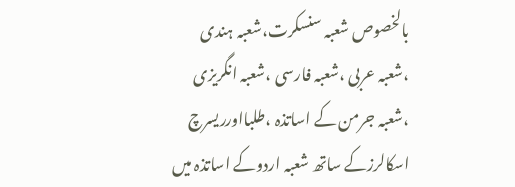بالخصوص شعبہ سنسکرت،شعبہ ہندی ،شعبہ عربی ،شعبہ فارسی ،شعبہ انگریزی ،شعبہ جرمن کے اساتذہ ،طلبااورریسرچ اسکالرزکے ساتھ شعبہ اردوکے اساتذہ میں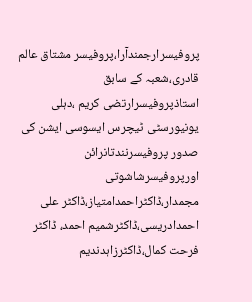پروفیسرارجمندآرا،پروفیسر مشتاق عالم قادری،شعبہ کے سابق استاذپروفیسرارتضی کریم ،دہلی یونیورسٹی ٹیچرس ایسوسی ایشن کی صدور پروفیسرنندتانرائن اورپروفیسرشاشوتی مجمدار،ڈاکٹراحمدامتیاز،ڈاکٹر علی احمدادریسی،ڈاکٹرشمیم احمد، ڈاکٹر فرحت کمال،ڈاکٹرزاہدندیم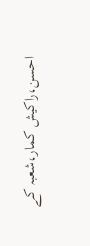احسن،راکیش کمار،شعبہ کے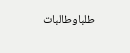طلباوطالبات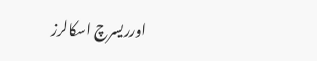اورریسرچ اسکالرز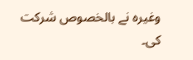وغیرہ نے بالخصوص شرکت کی۔